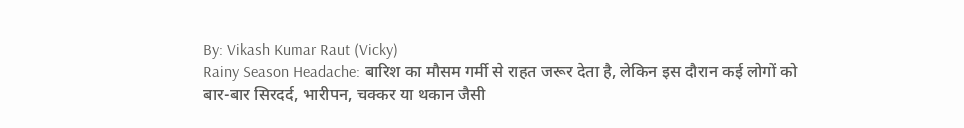By: Vikash Kumar Raut (Vicky)
Rainy Season Headache: बारिश का मौसम गर्मी से राहत जरूर देता है, लेकिन इस दौरान कई लोगों को बार-बार सिरदर्द, भारीपन, चक्कर या थकान जैसी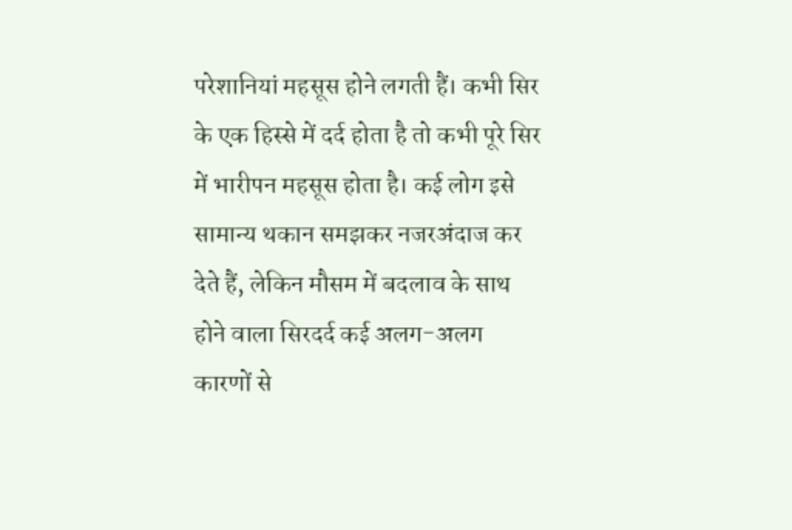परेशानियां महसूस होने लगती हैं। कभी सिर के एक हिस्से में दर्द होता है तो कभी पूरे सिर में भारीपन महसूस होता है। कई लोग इसे सामान्य थकान समझकर नजरअंदाज कर देते हैं, लेकिन मौसम में बदलाव के साथ होने वाला सिरदर्द कई अलग-अलग कारणों से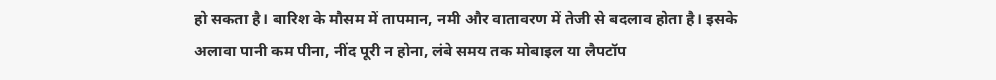हो सकता है। बारिश के मौसम में तापमान, नमी और वातावरण में तेजी से बदलाव होता है। इसके अलावा पानी कम पीना, नींद पूरी न होना, लंबे समय तक मोबाइल या लैपटॉप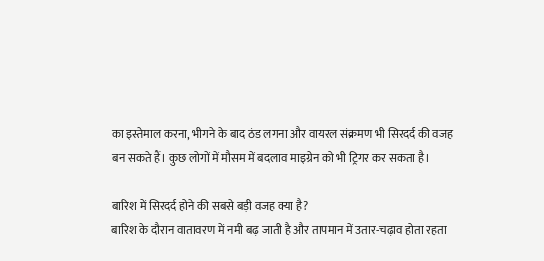का इस्तेमाल करना, भीगने के बाद ठंड लगना और वायरल संक्रमण भी सिरदर्द की वजह बन सकते हैं। कुछ लोगों में मौसम में बदलाव माइग्रेन को भी ट्रिगर कर सकता है।

बारिश में सिरदर्द होने की सबसे बड़ी वजह क्या है?
बारिश के दौरान वातावरण में नमी बढ़ जाती है और तापमान में उतार-चढ़ाव होता रहता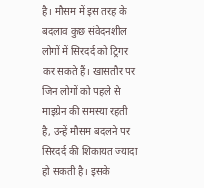है। मौसम में इस तरह के बदलाव कुछ संवेदनशील लोगों में सिरदर्द को ट्रिगर कर सकते हैं। खासतौर पर जिन लोगों को पहले से माइग्रेन की समस्या रहती है, उन्हें मौसम बदलने पर सिरदर्द की शिकायत ज्यादा हो सकती है। इसके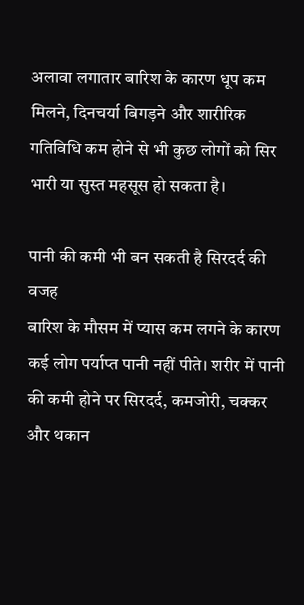अलावा लगातार बारिश के कारण धूप कम मिलने, दिनचर्या बिगड़ने और शारीरिक गतिविधि कम होने से भी कुछ लोगों को सिर भारी या सुस्त महसूस हो सकता है।

पानी की कमी भी बन सकती है सिरदर्द की वजह
बारिश के मौसम में प्यास कम लगने के कारण कई लोग पर्याप्त पानी नहीं पीते। शरीर में पानी की कमी होने पर सिरदर्द, कमजोरी, चक्कर और थकान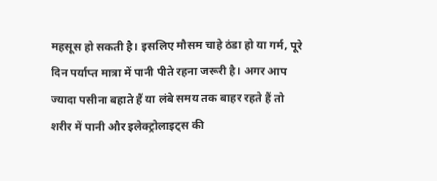महसूस हो सकती है। इसलिए मौसम चाहे ठंडा हो या गर्म, पूरे दिन पर्याप्त मात्रा में पानी पीते रहना जरूरी है। अगर आप ज्यादा पसीना बहाते हैं या लंबे समय तक बाहर रहते हैं तो शरीर में पानी और इलेक्ट्रोलाइट्स की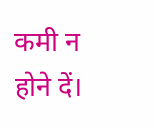कमी न होने दें।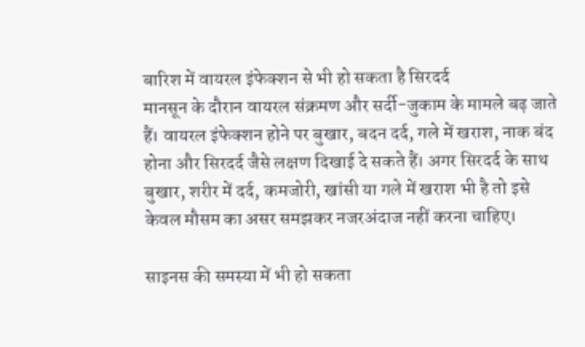बारिश में वायरल इंफेक्शन से भी हो सकता है सिरदर्द
मानसून के दौरान वायरल संक्रमण और सर्दी-जुकाम के मामले बढ़ जाते हैं। वायरल इंफेक्शन होने पर बुखार, बदन दर्द, गले में खराश, नाक बंद होना और सिरदर्द जैसे लक्षण दिखाई दे सकते हैं। अगर सिरदर्द के साथ बुखार, शरीर में दर्द, कमजोरी, खांसी या गले में खराश भी है तो इसे केवल मौसम का असर समझकर नजरअंदाज नहीं करना चाहिए।

साइनस की समस्या में भी हो सकता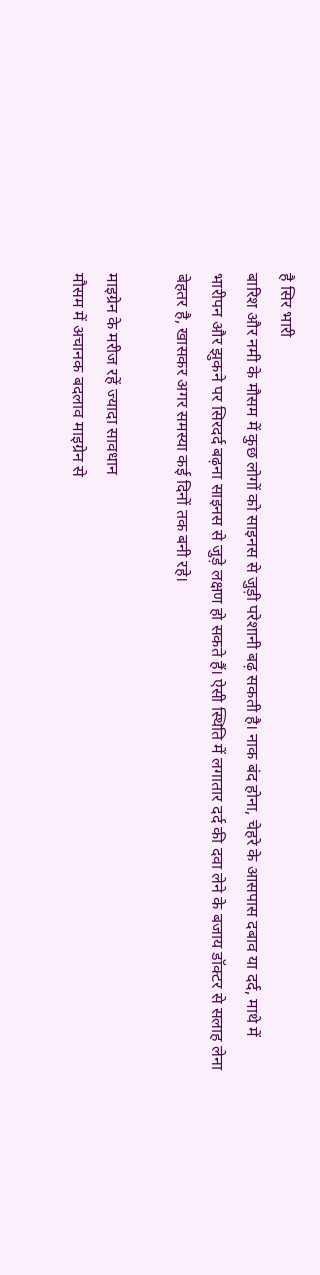है सिर भारी
बारिश और नमी के मौसम में कुछ लोगों को साइनस से जुड़ी परेशानी बढ़ सकती है। नाक बंद होना, चेहरे के आसपास दबाव या दर्द, माथे में भारीपन और झुकने पर सिरदर्द बढ़ना साइनस से जुड़े लक्षण हो सकते हैं। ऐसी स्थिति में लगातार दर्द की दवा लेने के बजाय डॉक्टर से सलाह लेना बेहतर है, खासकर अगर समस्या कई दिनों तक बनी रहे।

माइग्रेन के मरीज रहें ज्यादा सावधान
मौसम में अचानक बदलाव माइग्रेन से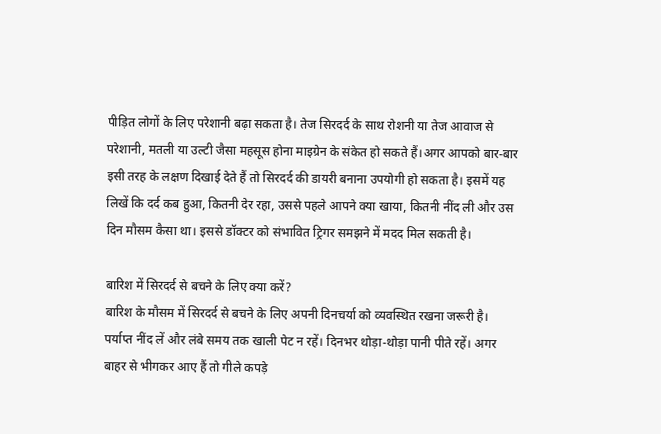पीड़ित लोगों के लिए परेशानी बढ़ा सकता है। तेज सिरदर्द के साथ रोशनी या तेज आवाज से परेशानी, मतली या उल्टी जैसा महसूस होना माइग्रेन के संकेत हो सकते हैं।अगर आपको बार-बार इसी तरह के लक्षण दिखाई देते हैं तो सिरदर्द की डायरी बनाना उपयोगी हो सकता है। इसमें यह लिखें कि दर्द कब हुआ, कितनी देर रहा, उससे पहले आपने क्या खाया, कितनी नींद ली और उस दिन मौसम कैसा था। इससे डॉक्टर को संभावित ट्रिगर समझने में मदद मिल सकती है।

बारिश में सिरदर्द से बचने के लिए क्या करें?
बारिश के मौसम में सिरदर्द से बचने के लिए अपनी दिनचर्या को व्यवस्थित रखना जरूरी है। पर्याप्त नींद लें और लंबे समय तक खाली पेट न रहें। दिनभर थोड़ा-थोड़ा पानी पीते रहें। अगर बाहर से भीगकर आए हैं तो गीले कपड़े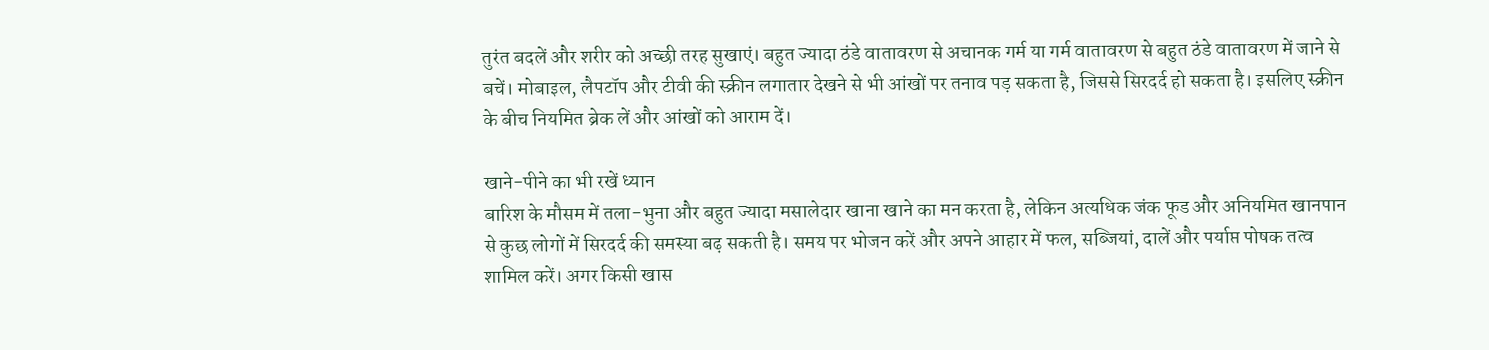तुरंत बदलें और शरीर को अच्छी तरह सुखाएं। बहुत ज्यादा ठंडे वातावरण से अचानक गर्म या गर्म वातावरण से बहुत ठंडे वातावरण में जाने से बचें। मोबाइल, लैपटॉप और टीवी की स्क्रीन लगातार देखने से भी आंखों पर तनाव पड़ सकता है, जिससे सिरदर्द हो सकता है। इसलिए स्क्रीन के बीच नियमित ब्रेक लें और आंखों को आराम दें।

खाने-पीने का भी रखें ध्यान
बारिश के मौसम में तला-भुना और बहुत ज्यादा मसालेदार खाना खाने का मन करता है, लेकिन अत्यधिक जंक फूड और अनियमित खानपान से कुछ लोगों में सिरदर्द की समस्या बढ़ सकती है। समय पर भोजन करें और अपने आहार में फल, सब्जियां, दालें और पर्याप्त पोषक तत्व शामिल करें। अगर किसी खास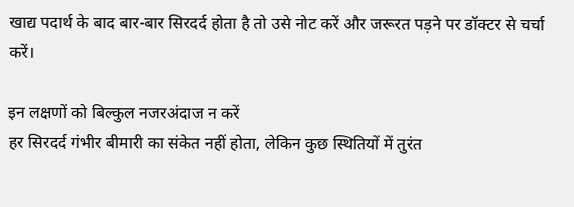खाद्य पदार्थ के बाद बार-बार सिरदर्द होता है तो उसे नोट करें और जरूरत पड़ने पर डॉक्टर से चर्चा करें।

इन लक्षणों को बिल्कुल नजरअंदाज न करें
हर सिरदर्द गंभीर बीमारी का संकेत नहीं होता, लेकिन कुछ स्थितियों में तुरंत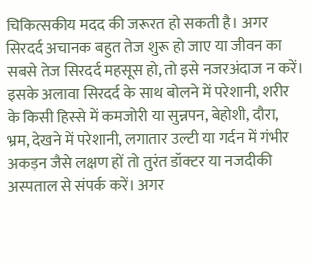चिकित्सकीय मदद की जरूरत हो सकती है। अगर सिरदर्द अचानक बहुत तेज शुरू हो जाए या जीवन का सबसे तेज सिरदर्द महसूस हो, तो इसे नजरअंदाज न करें। इसके अलावा सिरदर्द के साथ बोलने में परेशानी, शरीर के किसी हिस्से में कमजोरी या सुन्नपन, बेहोशी, दौरा, भ्रम, देखने में परेशानी, लगातार उल्टी या गर्दन में गंभीर अकड़न जैसे लक्षण हों तो तुरंत डॉक्टर या नजदीकी अस्पताल से संपर्क करें। अगर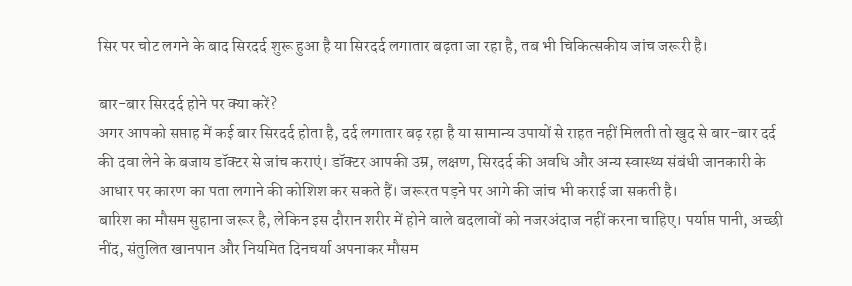सिर पर चोट लगने के बाद सिरदर्द शुरू हुआ है या सिरदर्द लगातार बढ़ता जा रहा है, तब भी चिकित्सकीय जांच जरूरी है।

बार-बार सिरदर्द होने पर क्या करें?
अगर आपको सप्ताह में कई बार सिरदर्द होता है, दर्द लगातार बढ़ रहा है या सामान्य उपायों से राहत नहीं मिलती तो खुद से बार-बार दर्द की दवा लेने के बजाय डॉक्टर से जांच कराएं। डॉक्टर आपकी उम्र, लक्षण, सिरदर्द की अवधि और अन्य स्वास्थ्य संबंधी जानकारी के आधार पर कारण का पता लगाने की कोशिश कर सकते हैं। जरूरत पड़ने पर आगे की जांच भी कराई जा सकती है।
बारिश का मौसम सुहाना जरूर है, लेकिन इस दौरान शरीर में होने वाले बदलावों को नजरअंदाज नहीं करना चाहिए। पर्याप्त पानी, अच्छी नींद, संतुलित खानपान और नियमित दिनचर्या अपनाकर मौसम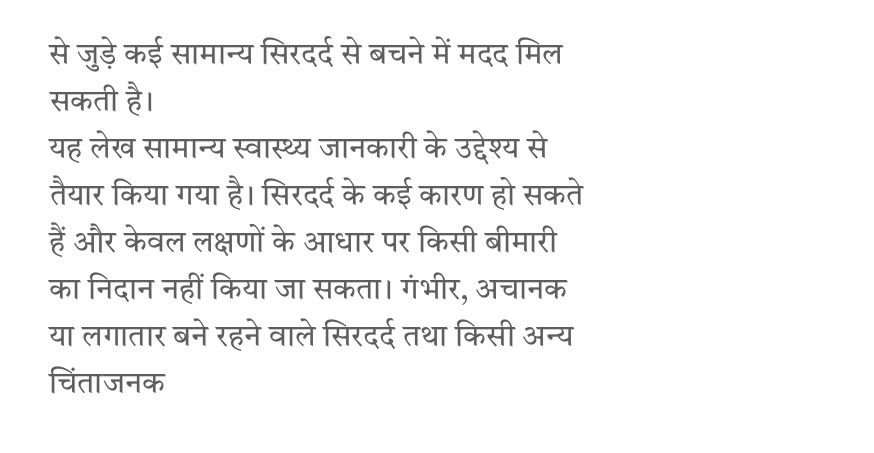से जुड़े कई सामान्य सिरदर्द से बचने में मदद मिल सकती है।
यह लेख सामान्य स्वास्थ्य जानकारी के उद्देश्य से तैयार किया गया है। सिरदर्द के कई कारण हो सकते हैं और केवल लक्षणों के आधार पर किसी बीमारी का निदान नहीं किया जा सकता। गंभीर, अचानक या लगातार बने रहने वाले सिरदर्द तथा किसी अन्य चिंताजनक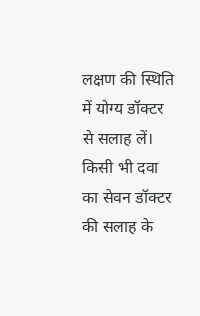लक्षण की स्थिति में योग्य डॉक्टर से सलाह लें। किसी भी दवा का सेवन डॉक्टर की सलाह के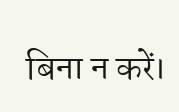बिना न करें।